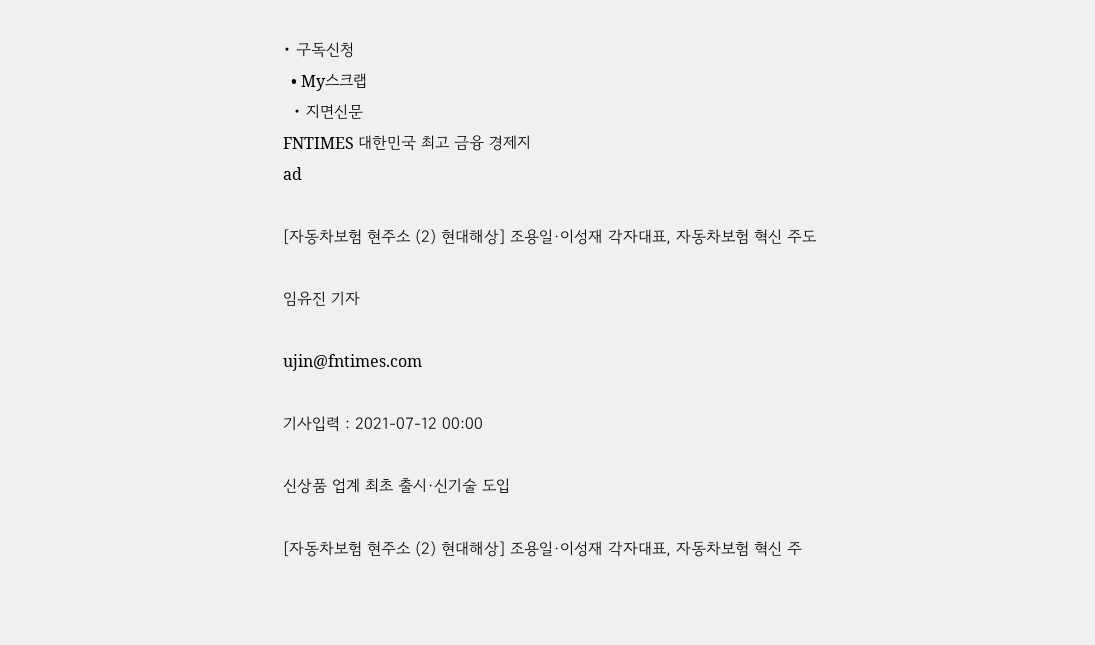• 구독신청
  • My스크랩
  • 지면신문
FNTIMES 대한민국 최고 금융 경제지
ad

[자동차보험 현주소 (2) 현대해상] 조용일·이성재 각자대표, 자동차보험 혁신 주도

임유진 기자

ujin@fntimes.com

기사입력 : 2021-07-12 00:00

신상품 업계 최초 출시·신기술 도입

[자동차보험 현주소 (2) 현대해상] 조용일·이성재 각자대표, 자동차보험 혁신 주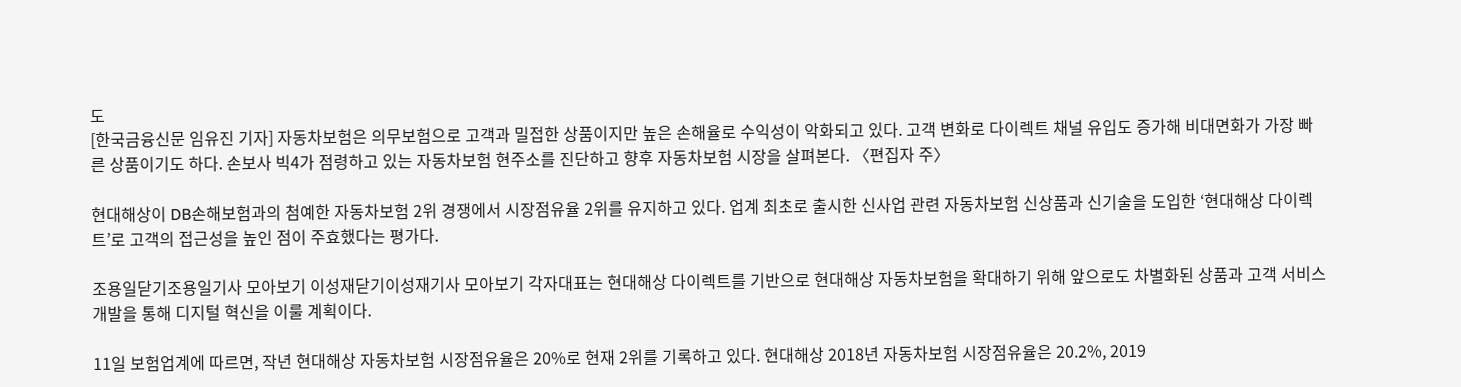도
[한국금융신문 임유진 기자] 자동차보험은 의무보험으로 고객과 밀접한 상품이지만 높은 손해율로 수익성이 악화되고 있다. 고객 변화로 다이렉트 채널 유입도 증가해 비대면화가 가장 빠른 상품이기도 하다. 손보사 빅4가 점령하고 있는 자동차보험 현주소를 진단하고 향후 자동차보험 시장을 살펴본다. 〈편집자 주〉

현대해상이 DB손해보험과의 첨예한 자동차보험 2위 경쟁에서 시장점유율 2위를 유지하고 있다. 업계 최초로 출시한 신사업 관련 자동차보험 신상품과 신기술을 도입한 ‘현대해상 다이렉트’로 고객의 접근성을 높인 점이 주효했다는 평가다.

조용일닫기조용일기사 모아보기 이성재닫기이성재기사 모아보기 각자대표는 현대해상 다이렉트를 기반으로 현대해상 자동차보험을 확대하기 위해 앞으로도 차별화된 상품과 고객 서비스 개발을 통해 디지털 혁신을 이룰 계획이다.

11일 보험업계에 따르면, 작년 현대해상 자동차보험 시장점유율은 20%로 현재 2위를 기록하고 있다. 현대해상 2018년 자동차보험 시장점유율은 20.2%, 2019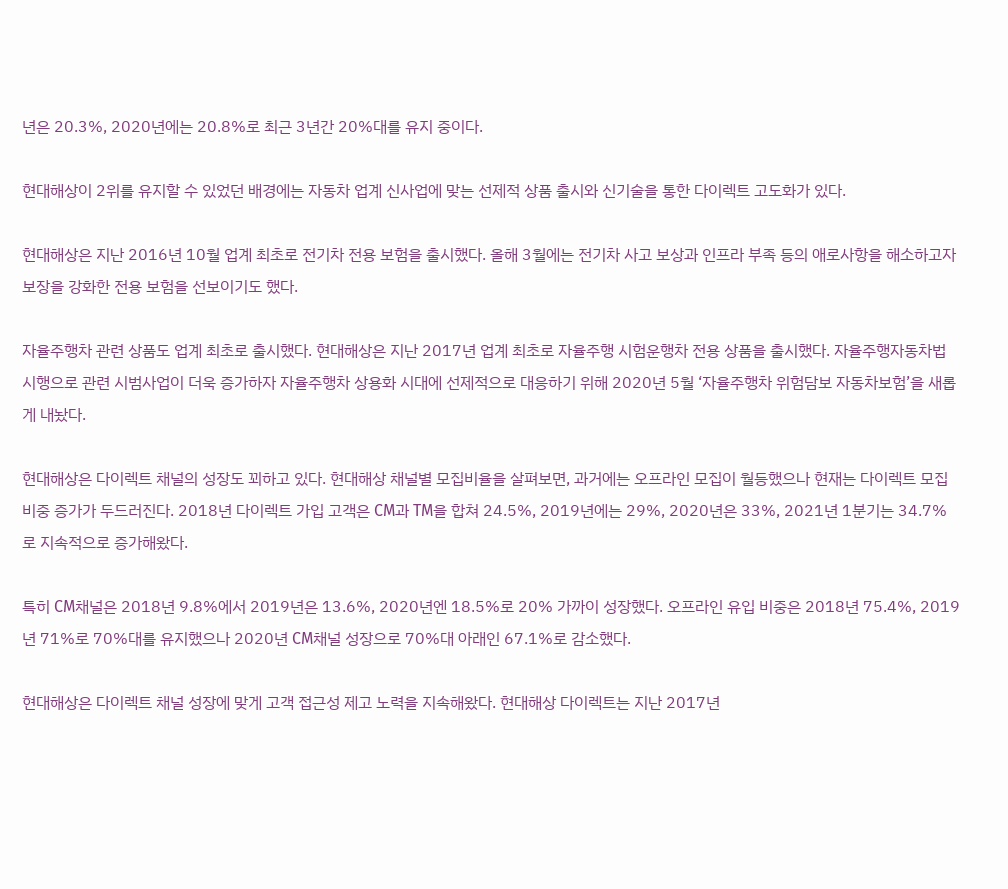년은 20.3%, 2020년에는 20.8%로 최근 3년간 20%대를 유지 중이다.

현대해상이 2위를 유지할 수 있었던 배경에는 자동차 업계 신사업에 맞는 선제적 상품 출시와 신기술을 통한 다이렉트 고도화가 있다.

현대해상은 지난 2016년 10월 업계 최초로 전기차 전용 보험을 출시했다. 올해 3월에는 전기차 사고 보상과 인프라 부족 등의 애로사항을 해소하고자 보장을 강화한 전용 보험을 선보이기도 했다.

자율주행차 관련 상품도 업계 최초로 출시했다. 현대해상은 지난 2017년 업계 최초로 자율주행 시험운행차 전용 상품을 출시했다. 자율주행자동차법 시행으로 관련 시범사업이 더욱 증가하자 자율주행차 상용화 시대에 선제적으로 대응하기 위해 2020년 5월 ‘자율주행차 위험담보 자동차보험’을 새롭게 내놨다.

현대해상은 다이렉트 채널의 성장도 꾀하고 있다. 현대해상 채널별 모집비율을 살펴보면, 과거에는 오프라인 모집이 월등했으나 현재는 다이렉트 모집 비중 증가가 두드러진다. 2018년 다이렉트 가입 고객은 CM과 TM을 합쳐 24.5%, 2019년에는 29%, 2020년은 33%, 2021년 1분기는 34.7%로 지속적으로 증가해왔다.

특히 CM채널은 2018년 9.8%에서 2019년은 13.6%, 2020년엔 18.5%로 20% 가까이 성장했다. 오프라인 유입 비중은 2018년 75.4%, 2019년 71%로 70%대를 유지했으나 2020년 CM채널 성장으로 70%대 아래인 67.1%로 감소했다.

현대해상은 다이렉트 채널 성장에 맞게 고객 접근성 제고 노력을 지속해왔다. 현대해상 다이렉트는 지난 2017년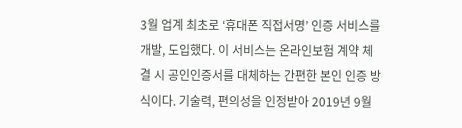3월 업계 최초로 ‘휴대폰 직접서명’ 인증 서비스를 개발, 도입했다. 이 서비스는 온라인보험 계약 체결 시 공인인증서를 대체하는 간편한 본인 인증 방식이다. 기술력, 편의성을 인정받아 2019년 9월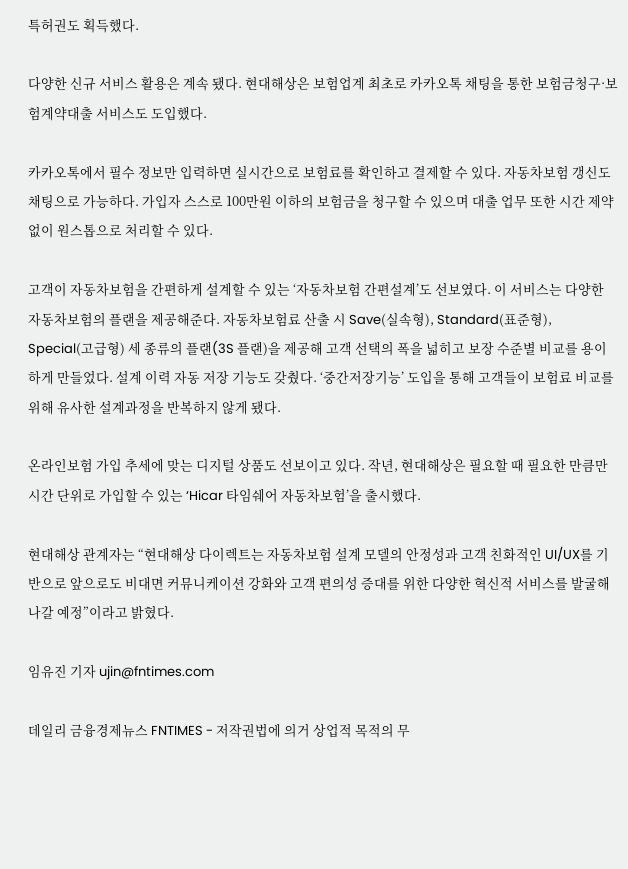특허권도 획득했다.

다양한 신규 서비스 활용은 계속 됐다. 현대해상은 보험업계 최초로 카카오톡 채팅을 통한 보험금청구·보험계약대출 서비스도 도입했다.

카카오톡에서 필수 정보만 입력하면 실시간으로 보험료를 확인하고 결제할 수 있다. 자동차보험 갱신도 채팅으로 가능하다. 가입자 스스로 100만원 이하의 보험금을 청구할 수 있으며 대출 업무 또한 시간 제약 없이 원스톱으로 처리할 수 있다.

고객이 자동차보험을 간편하게 설계할 수 있는 ‘자동차보험 간편설계’도 선보였다. 이 서비스는 다양한 자동차보험의 플랜을 제공해준다. 자동차보험료 산출 시 Save(실속형), Standard(표준형), Special(고급형) 세 종류의 플랜(3S 플랜)을 제공해 고객 선택의 폭을 넓히고 보장 수준별 비교를 용이하게 만들었다. 설계 이력 자동 저장 기능도 갖췄다. ‘중간저장기능’ 도입을 통해 고객들이 보험료 비교를 위해 유사한 설계과정을 반복하지 않게 됐다.

온라인보험 가입 추세에 맞는 디지털 상품도 선보이고 있다. 작년, 현대해상은 필요할 때 필요한 만큼만 시간 단위로 가입할 수 있는 ‘Hicar 타임쉐어 자동차보험’을 출시했다.

현대해상 관계자는 “현대해상 다이렉트는 자동차보험 설계 모델의 안정성과 고객 친화적인 UI/UX를 기반으로 앞으로도 비대면 커뮤니케이션 강화와 고객 편의성 증대를 위한 다양한 혁신적 서비스를 발굴해 나갈 예정”이라고 밝혔다.

임유진 기자 ujin@fntimes.com

데일리 금융경제뉴스 FNTIMES - 저작권법에 의거 상업적 목적의 무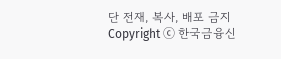단 전재, 복사, 배포 금지
Copyright ⓒ 한국금융신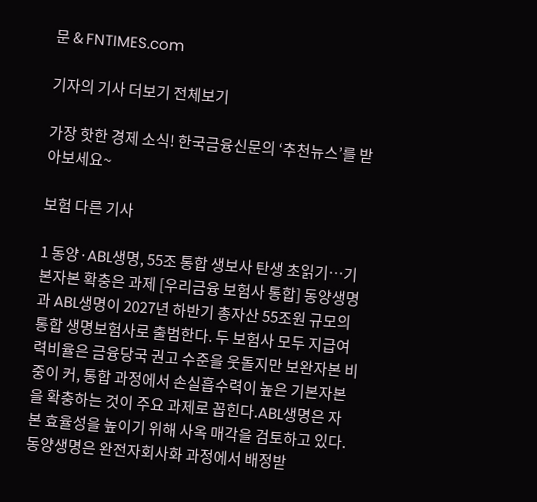문 & FNTIMES.com

기자의 기사 더보기 전체보기

가장 핫한 경제 소식! 한국금융신문의 ‘추천뉴스’를 받아보세요~

보험 다른 기사

1 동양·ABL생명, 55조 통합 생보사 탄생 초읽기…기본자본 확충은 과제 [우리금융 보험사 통합] 동양생명과 ABL생명이 2027년 하반기 총자산 55조원 규모의 통합 생명보험사로 출범한다. 두 보험사 모두 지급여력비율은 금융당국 권고 수준을 웃돌지만 보완자본 비중이 커, 통합 과정에서 손실흡수력이 높은 기본자본을 확충하는 것이 주요 과제로 꼽힌다.ABL생명은 자본 효율성을 높이기 위해 사옥 매각을 검토하고 있다. 동양생명은 완전자회사화 과정에서 배정받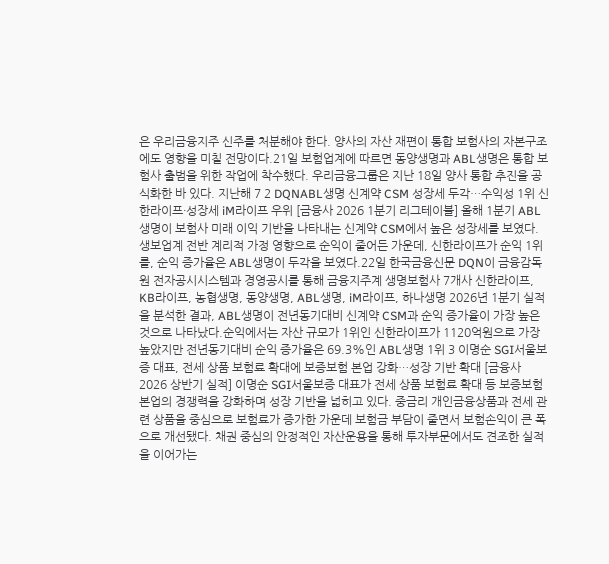은 우리금융지주 신주를 처분해야 한다. 양사의 자산 재편이 통합 보험사의 자본구조에도 영향을 미칠 전망이다.21일 보험업계에 따르면 동양생명과 ABL생명은 통합 보험사 출범을 위한 작업에 착수했다. 우리금융그룹은 지난 18일 양사 통합 추진을 공식화한 바 있다. 지난해 7 2 DQNABL생명 신계약 CSM 성장세 두각…수익성 1위 신한라이프·성장세 iM라이프 우위 [금융사 2026 1분기 리그테이블] 올해 1분기 ABL생명이 보험사 미래 이익 기반을 나타내는 신계약 CSM에서 높은 성장세를 보였다. 생보업계 전반 계리적 가정 영향으로 순익이 줄어든 가운데, 신한라이프가 순익 1위를, 순익 증가율은 ABL생명이 두각을 보였다.22일 한국금융신문 DQN이 금융감독원 전자공시시스템과 경영공시를 통해 금융지주계 생명보험사 7개사 신한라이프, KB라이프, 농협생명, 동양생명, ABL생명, iM라이프, 하나생명 2026년 1분기 실적을 분석한 결과, ABL생명이 전년동기대비 신계약 CSM과 순익 증가율이 가장 높은 것으로 나타났다.순익에서는 자산 규모가 1위인 신한라이프가 1120억원으로 가장 높았지만 전년동기대비 순익 증가율은 69.3%인 ABL생명 1위 3 이명순 SGI서울보증 대표, 전세 상품 보험료 확대에 보증보험 본업 강화…성장 기반 확대 [금융사 2026 상반기 실적] 이명순 SGI서울보증 대표가 전세 상품 보험료 확대 등 보증보험 본업의 경쟁력을 강화하며 성장 기반을 넓히고 있다. 중금리 개인금융상품과 전세 관련 상품을 중심으로 보험료가 증가한 가운데 보험금 부담이 줄면서 보험손익이 큰 폭으로 개선됐다. 채권 중심의 안정적인 자산운용을 통해 투자부문에서도 견조한 실적을 이어가는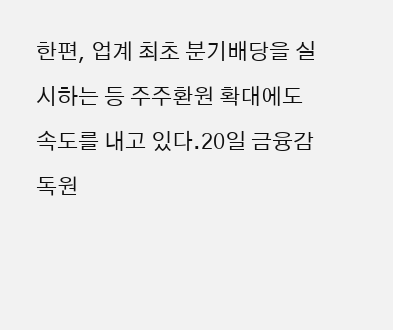한편, 업계 최초 분기배당을 실시하는 등 주주환원 확대에도 속도를 내고 있다.20일 금융감독원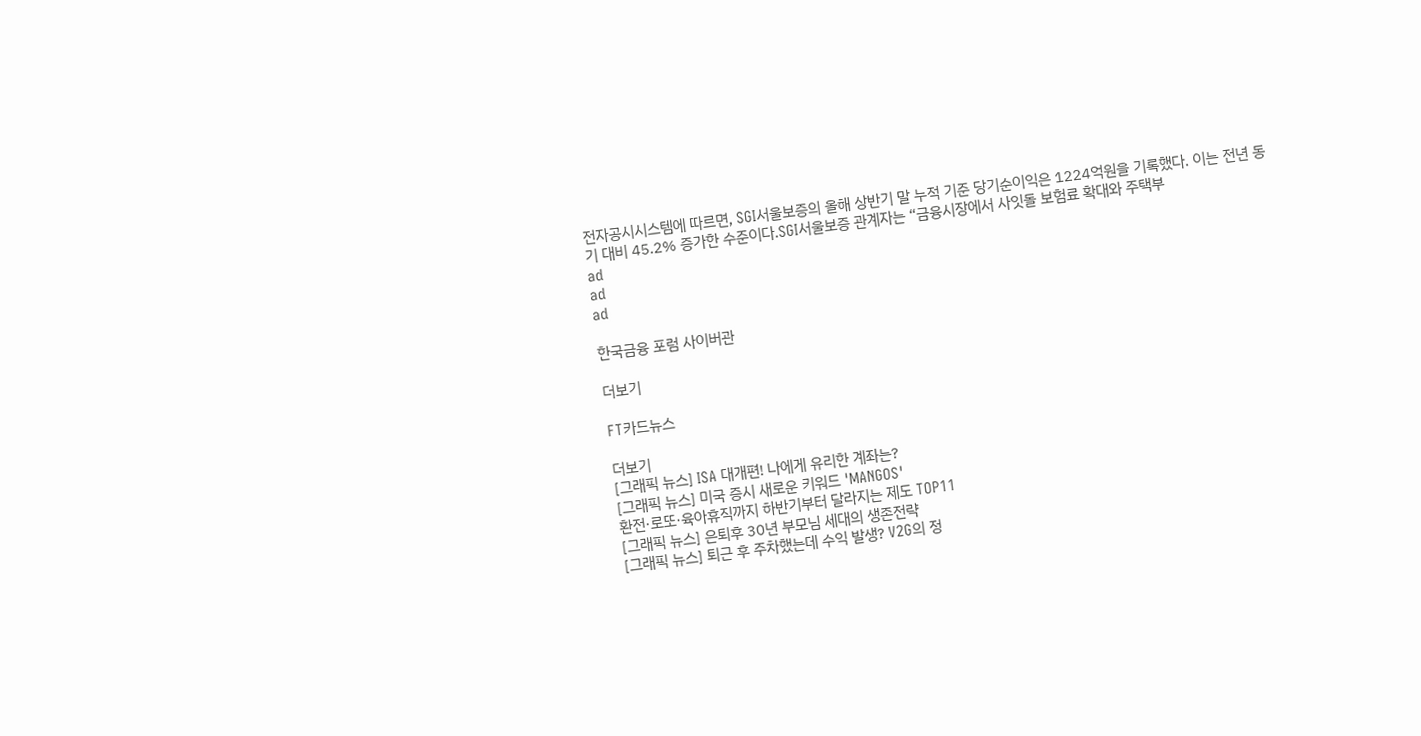전자공시시스템에 따르면, SGI서울보증의 올해 상반기 말 누적 기준 당기순이익은 1224억원을 기록했다. 이는 전년 동기 대비 45.2% 증가한 수준이다.SGI서울보증 관계자는 “금융시장에서 사잇돌 보험료 확대와 주택부
ad
ad
ad

한국금융 포럼 사이버관

더보기

FT카드뉴스

더보기
[그래픽 뉴스] ISA 대개편! 나에게 유리한 계좌는?
[그래픽 뉴스] 미국 증시 새로운 키워드 'MANGOS'
환전·로또·육아휴직까지 하반기부터 달라지는 제도 TOP11
[그래픽 뉴스] 은퇴후 30년 부모님 세대의 생존전략
[그래픽 뉴스] 퇴근 후 주차했는데 수익 발생? V2G의 정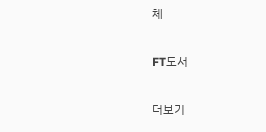체

FT도서

더보기